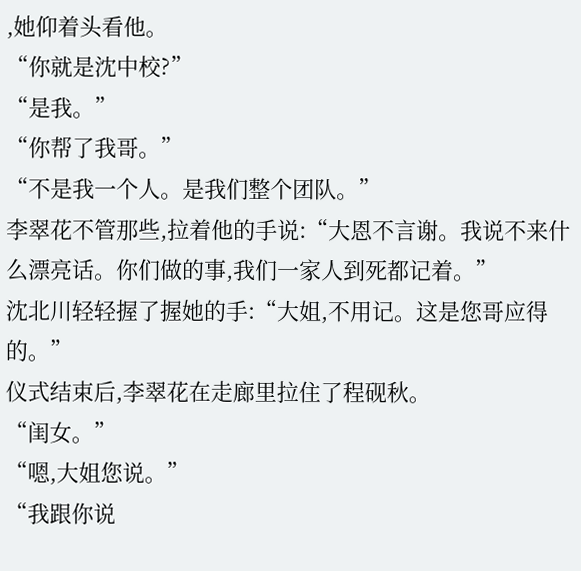,她仰着头看他。
“你就是沈中校?”
“是我。”
“你帮了我哥。”
“不是我一个人。是我们整个团队。”
李翠花不管那些,拉着他的手说:“大恩不言谢。我说不来什么漂亮话。你们做的事,我们一家人到死都记着。”
沈北川轻轻握了握她的手:“大姐,不用记。这是您哥应得的。”
仪式结束后,李翠花在走廊里拉住了程砚秋。
“闺女。”
“嗯,大姐您说。”
“我跟你说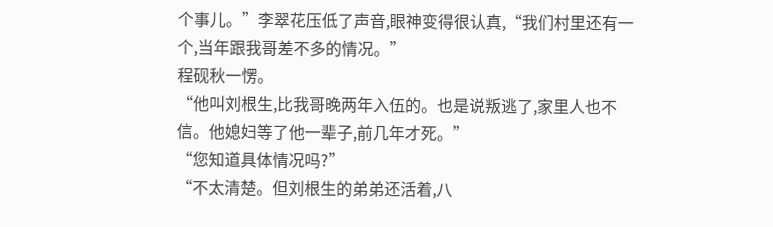个事儿。”李翠花压低了声音,眼神变得很认真,“我们村里还有一个,当年跟我哥差不多的情况。”
程砚秋一愣。
“他叫刘根生,比我哥晚两年入伍的。也是说叛逃了,家里人也不信。他媳妇等了他一辈子,前几年才死。”
“您知道具体情况吗?”
“不太清楚。但刘根生的弟弟还活着,八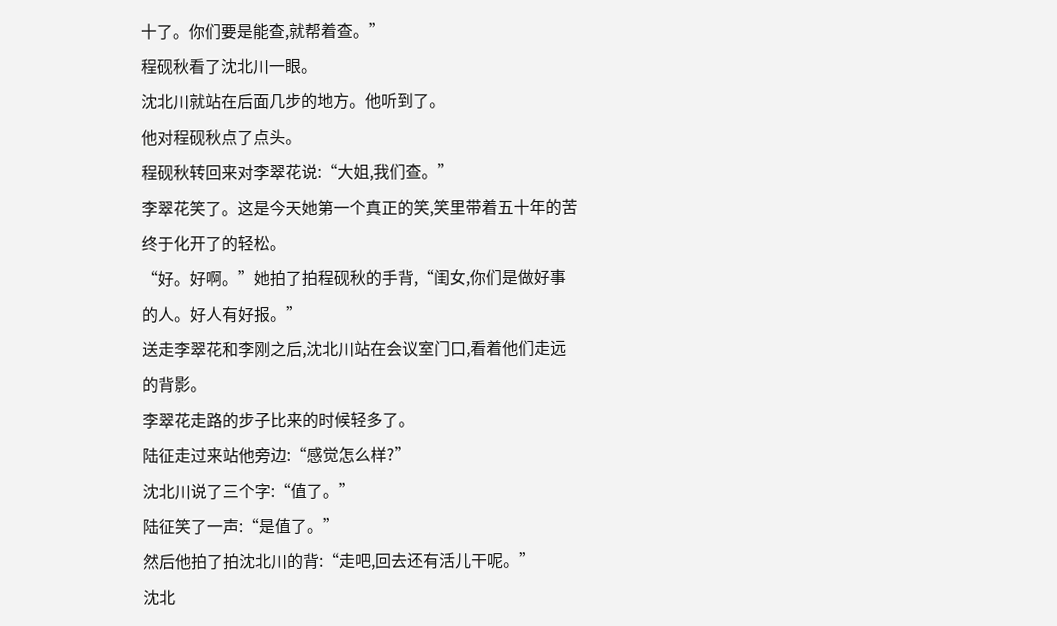十了。你们要是能查,就帮着查。”
程砚秋看了沈北川一眼。
沈北川就站在后面几步的地方。他听到了。
他对程砚秋点了点头。
程砚秋转回来对李翠花说:“大姐,我们查。”
李翠花笑了。这是今天她第一个真正的笑,笑里带着五十年的苦终于化开了的轻松。
“好。好啊。”她拍了拍程砚秋的手背,“闺女,你们是做好事的人。好人有好报。”
送走李翠花和李刚之后,沈北川站在会议室门口,看着他们走远的背影。
李翠花走路的步子比来的时候轻多了。
陆征走过来站他旁边:“感觉怎么样?”
沈北川说了三个字:“值了。”
陆征笑了一声:“是值了。”
然后他拍了拍沈北川的背:“走吧,回去还有活儿干呢。”
沈北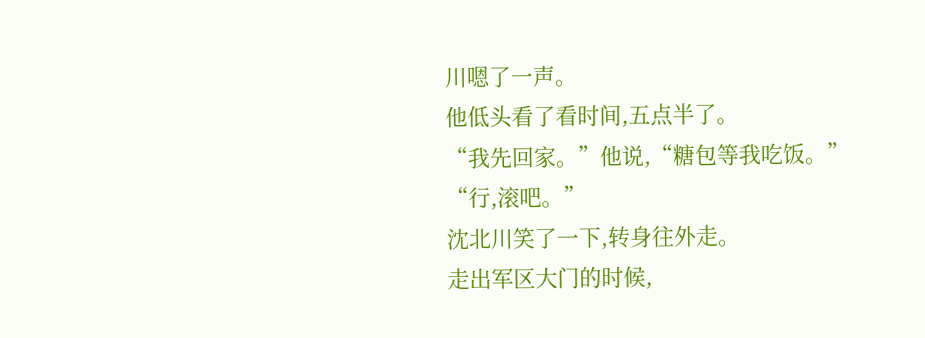川嗯了一声。
他低头看了看时间,五点半了。
“我先回家。”他说,“糖包等我吃饭。”
“行,滚吧。”
沈北川笑了一下,转身往外走。
走出军区大门的时候,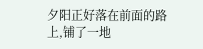夕阳正好落在前面的路上,铺了一地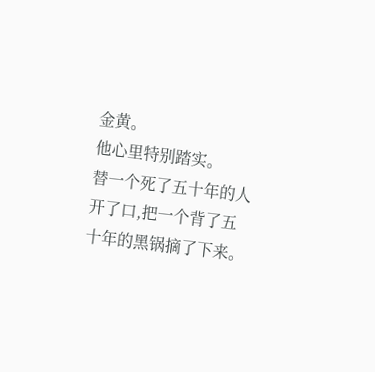金黄。
他心里特别踏实。
替一个死了五十年的人开了口,把一个背了五十年的黑锅摘了下来。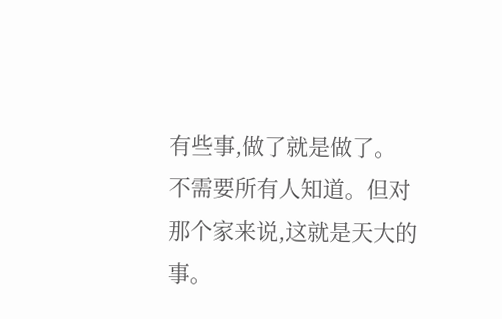有些事,做了就是做了。
不需要所有人知道。但对那个家来说,这就是天大的事。